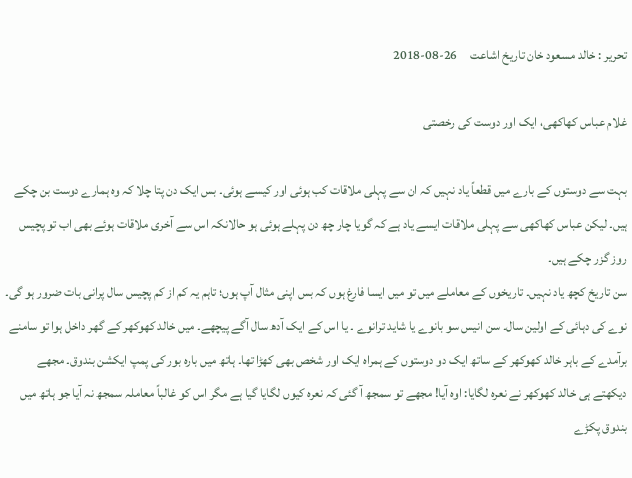تحریر : خالد مسعود خان تاریخ اشاعت     26-08-2018

غلام عباس کھاکھی، ایک اور دوست کی رخصتی

بہت سے دوستوں کے بارے میں قطعاً یاد نہیں کہ ان سے پہلی ملاقات کب ہوئی اور کیسے ہوئی۔ بس ایک دن پتا چلا کہ وہ ہمارے دوست بن چکے ہیں۔ لیکن عباس کھاکھی سے پہلی ملاقات ایسے یاد ہے کہ گویا چار چھ دن پہلے ہوئی ہو حالانکہ اس سے آخری ملاقات ہوئے بھی اب تو پچیس روز گزر چکے ہیں۔
سن تاریخ کچھ یاد نہیں۔ تاریخوں کے معاملے میں تو میں ایسا فارغ ہوں کہ بس اپنی مثال آپ ہوں؛ تاہم یہ کم از کم پچیس سال پرانی بات ضرور ہو گی۔ نوے کی دہائی کے اولین سال۔ سن انیس سو بانوے یا شاید ترانوے ۔ یا اس کے ایک آدھ سال آگے پیچھے۔ میں خالد کھوکھر کے گھر داخل ہوا تو سامنے برآمدے کے باہر خالد کھوکھر کے ساتھ ایک دو دوستوں کے ہمراہ ایک اور شخص بھی کھڑا تھا۔ ہاتھ میں بارہ بور کی پمپ ایکشن بندوق۔ مجھے دیکھتے ہی خالد کھوکھر نے نعرہ لگایا: اوہ آیا! مجھے تو سمجھ آ گئی کہ نعرہ کیوں لگایا گیا ہے مگر اس کو غالباً معاملہ سمجھ نہ آیا جو ہاتھ میں بندوق پکڑے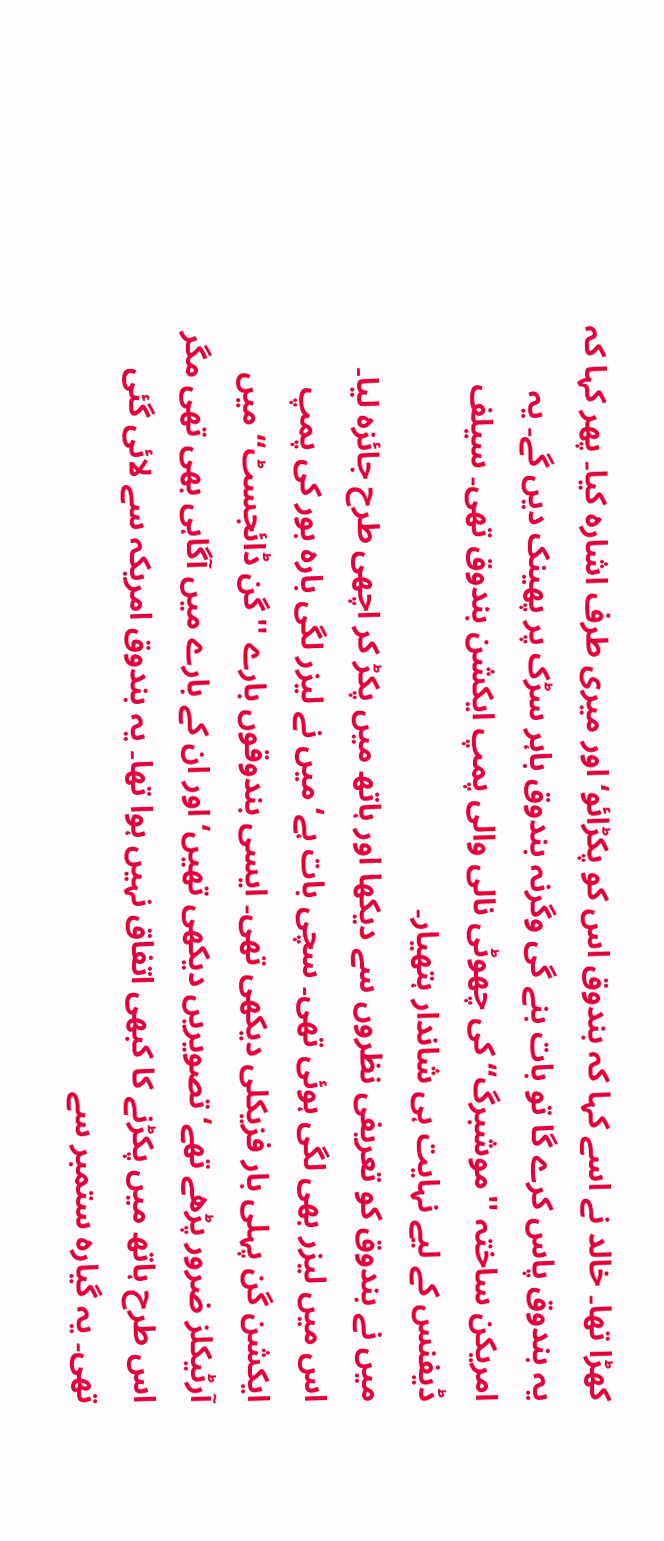کھڑا تھا۔ خالد نے اسے کہا کہ بندوق اس کو پکڑائو‘ اور میری طرف اشارہ کیا۔ پھر کہا کہ یہ بندوق پاس کرے گا تو بات بنے گی وگرنہ بندوق باہر سڑک پر پھینک دیں گے۔ یہ امریکن ساختہ ''موشبرگ‘‘ کی چھوٹی نالی والی پمپ ایکشن بندوق تھی۔ سیلف ڈیفنس کے لیے نہایت ہی شاندار ہتھیار۔
میں نے بندوق کو تعریفی نظروں سے دیکھا اور ہاتھ میں پکڑ کر اچھی طرح جائزہ لیا۔ اس میں لیزر بھی لگی ہوئی تھی۔ سچی بات ہے‘ میں نے لیزر لگی بارہ بور کی پمپ ایکشن گن پہلی بار فزیکلی دیکھی تھی۔ ایسی بندوقوں بارے ''گن ڈائجسٹ‘‘ میں آرٹیکلز ضرور پڑھے تھے‘ تصویریں دیکھی تھیں‘ اور ان کے بارے میں آگاہی بھی تھی مگر اس طرح ہاتھ میں پکڑنے کا کبھی اتفاق نہیں ہوا تھا۔ یہ بندوق امریکہ سے لائی گئی تھی۔ یہ گیارہ ستمبر سے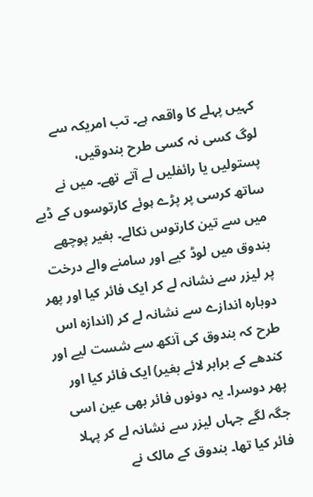کہیں پہلے کا واقعہ ہے۔ تب امریکہ سے لوگ کسی نہ کسی طرح بندوقیں، پستولیں یا رائفلیں لے آتے تھے۔ میں نے ساتھ کرسی پر پڑے ہوئے کارتوسوں کے ڈبے میں سے تین کارتوس نکالے۔ بغیر پوچھے بندوق میں لوڈ کیے اور سامنے والے درخت پر لیزر سے نشانہ لے کر ایک فائر کیا اور پھر دوبارہ اندازے سے نشانہ لے کر (اندازہ اس طرح کہ بندوق کی آنکھ سے شست لیے اور کندھے کے برابر لائے بغیر) ایک فائر کیا اور پھر دوسرا۔ یہ دونوں فائر بھی عین اسی جگہ لگے جہاں لیزر سے نشانہ لے کر پہلا فائر کیا تھا۔ بندوق کے مالک نے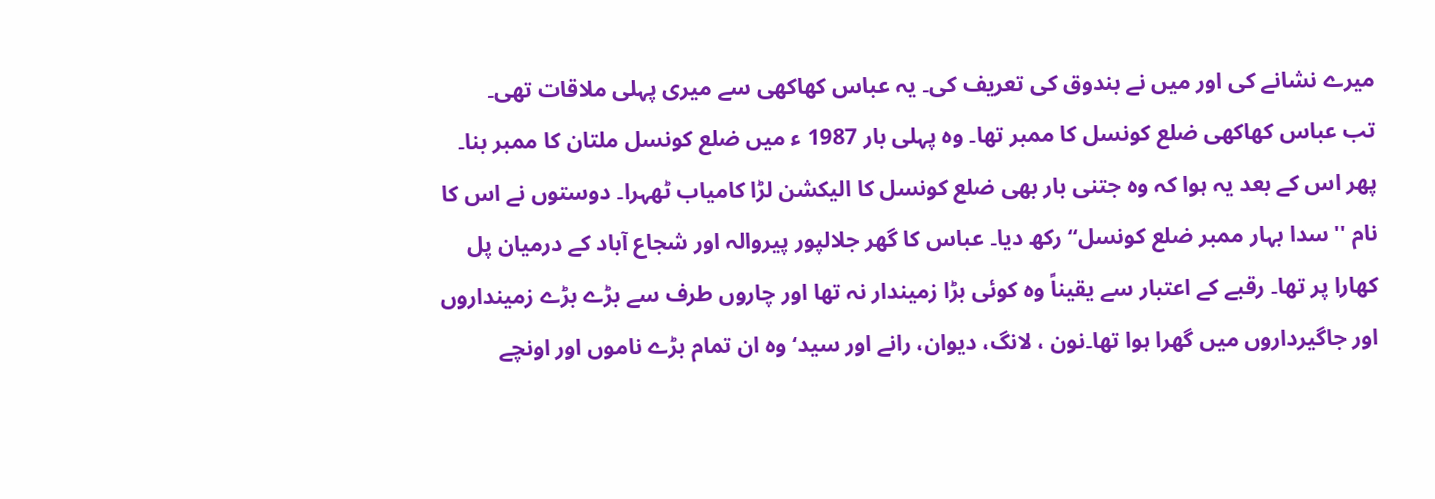میرے نشانے کی اور میں نے بندوق کی تعریف کی۔ یہ عباس کھاکھی سے میری پہلی ملاقات تھی۔
تب عباس کھاکھی ضلع کونسل کا ممبر تھا۔ وہ پہلی بار 1987 ء میں ضلع کونسل ملتان کا ممبر بنا۔ پھر اس کے بعد یہ ہوا کہ وہ جتنی بار بھی ضلع کونسل کا الیکشن لڑا کامیاب ٹھہرا۔ دوستوں نے اس کا نام ''سدا بہار ممبر ضلع کونسل‘‘ رکھ دیا۔ عباس کا گھر جلالپور پیروالہ اور شجاع آباد کے درمیان پل کھارا پر تھا۔ رقبے کے اعتبار سے یقیناً وہ کوئی بڑا زمیندار نہ تھا اور چاروں طرف سے بڑے بڑے زمینداروں اور جاگیرداروں میں گھرا ہوا تھا۔نون ، لانگ، دیوان، رانے اور سید‘ وہ ان تمام بڑے ناموں اور اونچے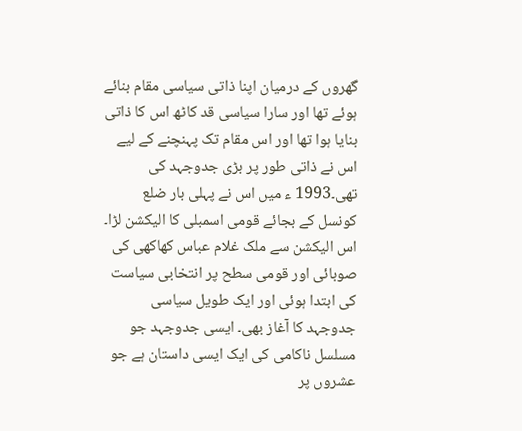گھروں کے درمیان اپنا ذاتی سیاسی مقام بنائے ہوئے تھا اور سارا سیاسی قد کاٹھ اس کا ذاتی بنایا ہوا تھا اور اس مقام تک پہنچنے کے لیے اس نے ذاتی طور پر بڑی جدوجہد کی تھی۔1993 ء میں اس نے پہلی بار ضلع کونسل کے بجائے قومی اسمبلی کا الیکشن لڑا۔ اس الیکشن سے ملک غلام عباس کھاکھی کی صوبائی اور قومی سطح پر انتخابی سیاست کی ابتدا ہوئی اور ایک طویل سیاسی جدوجہد کا آغاز بھی۔ ایسی جدوجہد جو مسلسل ناکامی کی ایک ایسی داستان ہے جو عشروں پر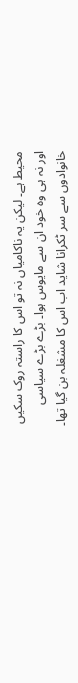محیط ہے۔ لیکن یہ ناکامیاں نہ تو اس کا راستہ روک سکیں اور نہ ہی وہ خود ان سے مایوس ہوا۔ بڑے بڑے سیاسی خانوادوں سے سر ٹکرانا شاید اب اس کا مشغلہ بن گیا تھا۔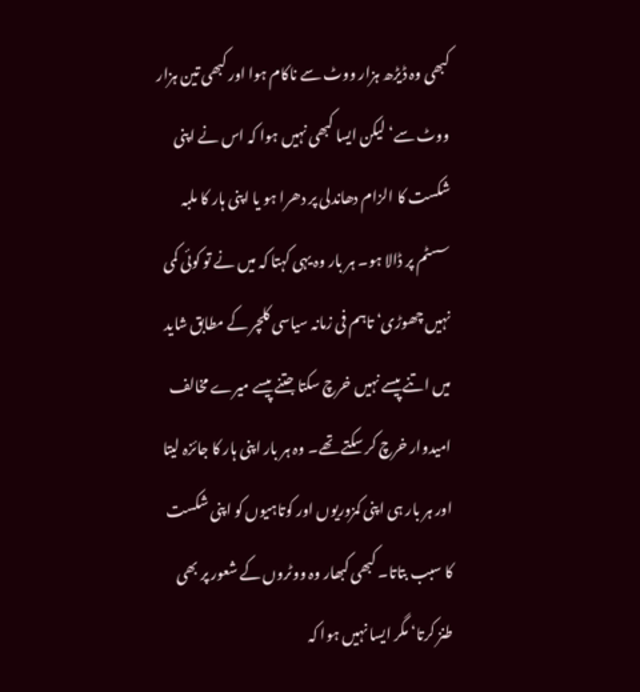کبھی وہ ڈیڑھ ہزار ووٹ سے ناکام ہوا اور کبھی تین ہزار ووٹ سے‘ لیکن ایسا کبھی نہیں ہوا کہ اس نے اپنی شکست کا الزام دھاندلی پر دھرا ہو یا اپنی ہار کا ملبہ سسٹم پر ڈالا ہو۔ ہر بار وہ یہی کہتا کہ میں نے تو کوئی کمی نہیں چھوڑی‘ تاہم فی زمانہ سیاسی کلچر کے مطابق شاید میں اتنے پیسے نہیں خرچ سکتا جتنے پیسے میرے مخالف امیدوار خرچ کر سکتے تھے۔ وہ ہر بار اپنی ہار کا جائزہ لیتا اور ہر بار ہی اپنی کمزوریوں اور کوتاہیوں کو اپنی شکست کا سبب بتاتا۔ کبھی کبھار وہ ووٹروں کے شعور پر بھی طنز کرتا‘ مگر ایسا نہیں ہوا کہ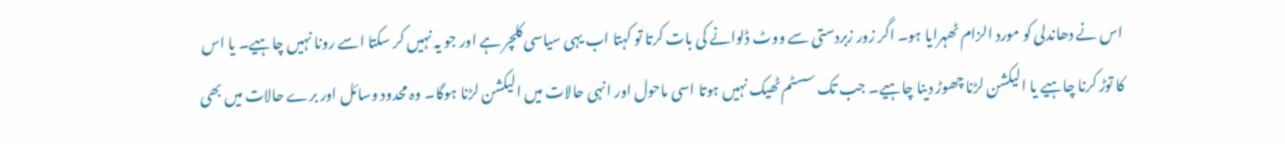اس نے دھاندلی کو مورد الزام ٹھہرایا ہو۔ اگر زور زبردستی سے ووٹ ڈلوانے کی بات کرتا تو کہتا اب یہی سیاسی کلچر ہے اور جو یہ نہیں کر سکتا اسے رونا نہیں چاہیے۔ یا اس کا توڑ کرنا چاہیے یا الیکشن لڑنا چھوڑ دینا چاہیے۔ جب تک سسٹم ٹھیک نہیں ہوتا اسی ماحول اور انہی حالات میں الیکشن لڑنا ہوگا۔ وہ محدود وسائل اور برے حالات میں بھی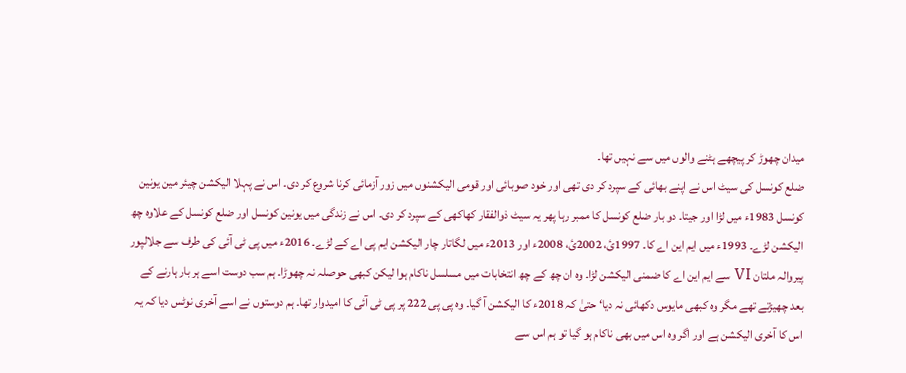میدان چھوڑ کر پیچھے ہٹنے والوں میں سے نہیں تھا۔
ضلع کونسل کی سیٹ اس نے اپنے بھائی کے سپرد کر دی تھی اور خود صوبائی اور قومی الیکشنوں میں زور آزمائی کرنا شروع کر دی۔ اس نے پہلا الیکشن چیئر مین یونین کونسل 1983ء میں لڑا اور جیتا۔ دو بار ضلع کونسل کا ممبر رہا پھر یہ سیٹ ذوالفقار کھاکھی کے سپرد کر دی۔ اس نے زندگی میں یونین کونسل اور ضلع کونسل کے علاوہ چھ الیکشن لڑے۔ 1993ء میں ایم این اے کا۔ 1997ئ، 2002ئ، 2008ء اور 2013ء میں لگاتار چار الیکشن ایم پی اے کے لڑے۔ 2016ء میں پی ٹی آئی کی طرف سے جلالپور پیروالہ ملتان VI سے ایم این اے کا ضمنی الیکشن لڑا۔ وہ ان چھ کے چھ انتخابات میں مسلسل ناکام ہوا لیکن کبھی حوصلہ نہ چھوڑا۔ ہم سب دوست اسے ہر بار ہارنے کے بعد چھیڑتے تھے مگر وہ کبھی مایوس دکھائی نہ دیا‘ حتیٰ کہ 2018ء کا الیکشن آ گیا۔ وہ پی پی 222 پر پی ٹی آئی کا امیدوار تھا۔ ہم دوستوں نے اسے آخری نوٹس دیا کہ یہ اس کا آخری الیکشن ہے اور اگر وہ اس میں بھی ناکام ہو گیا تو ہم اس سے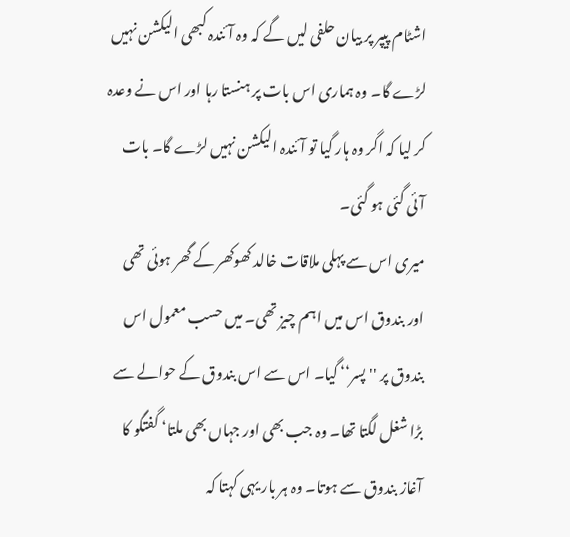اشٹام پیپر پر بیان حلفی لیں گے کہ وہ آئندہ کبھی الیکشن نہیں لڑے گا۔ وہ ہماری اس بات پر ہنستا رہا اور اس نے وعدہ کر لیا کہ اگر وہ ہار گیا تو آئندہ الیکشن نہیں لڑے گا۔ بات آئی گئی ہو گئی۔
میری اس سے پہلی ملاقات خالد کھوکھر کے گھر ہوئی تھی اور بندوق اس میں اہم چیز تھی۔ میں حسب معمول اس بندوق پر ''پسر‘‘ گیا۔ اس سے اس بندوق کے حوالے سے بڑا شغل لگتا تھا۔ وہ جب بھی اور جہاں بھی ملتا‘ گفتگو کا آغاز بندوق سے ہوتا۔ وہ ہر بار یہی کہتا کہ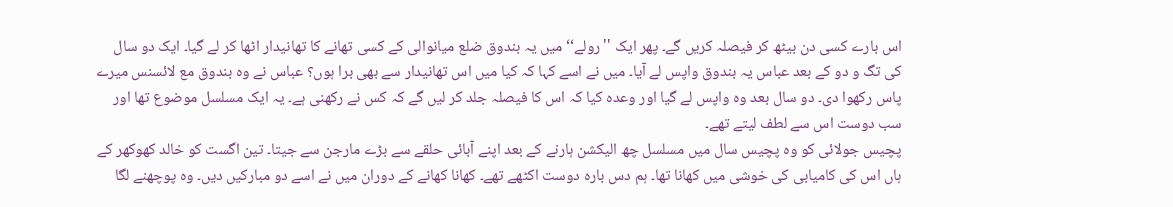اس بارے کسی دن بیٹھ کر فیصلہ کریں گے۔ پھر ایک ''رولے‘‘ میں یہ بندوق ضلع میانوالی کے کسی تھانے کا تھانیدار اٹھا کر لے گیا۔ ایک دو سال کی تگ و دو کے بعد عباس یہ بندوق واپس لے آیا۔ میں نے اسے کہا کہ کیا میں اس تھانیدار سے بھی برا ہوں؟ عباس نے وہ بندوق مع لائسنس میرے پاس رکھوا دی۔ دو سال بعد وہ واپس لے گیا اور وعدہ کیا کہ اس کا فیصلہ جلد کر لیں گے کہ کس نے رکھنی ہے۔ یہ ایک مسلسل موضوع تھا اور سب دوست اس سے لطف لیتے تھے۔
پچیس جولائی کو وہ پچیس سال میں مسلسل چھ الیکشن ہارنے کے بعد اپنے آبائی حلقے سے بڑے مارجن سے جیتا۔ تین اگست کو خالد کھوکھر کے ہاں اس کی کامیابی کی خوشی میں کھانا تھا۔ ہم دس بارہ دوست اکٹھے تھے۔ کھانا کھانے کے دوران میں نے اسے دو مبارکیں دیں۔ وہ پوچھنے لگا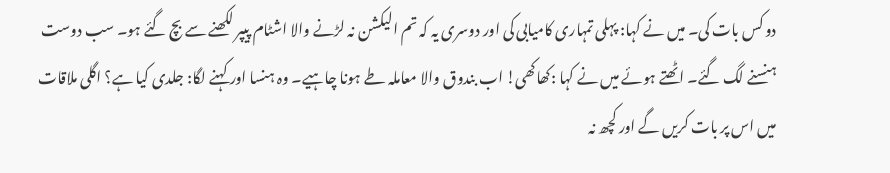دو کس بات کی۔ میں نے کہا: پہلی تمہاری کامیابی کی اور دوسری یہ کہ تم الیکشن نہ لڑنے والا اشٹام پیپر لکھنے سے بچ گئے ہو۔ سب دوست ہنسنے لگ گئے۔ اٹھتے ہوئے میں نے کہا :کھاکھی! اب بندوق والا معاملہ طے ہونا چاہیے۔ وہ ہنسا اور کہنے لگا: جلدی کیا ہے؟ اگلی ملاقات میں اس پر بات کریں گے اور کچھ نہ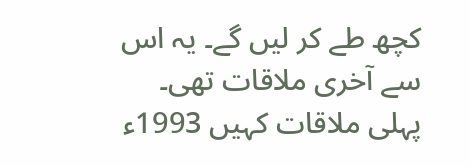کچھ طے کر لیں گے۔ یہ اس سے آخری ملاقات تھی۔
پہلی ملاقات کہیں 1993ء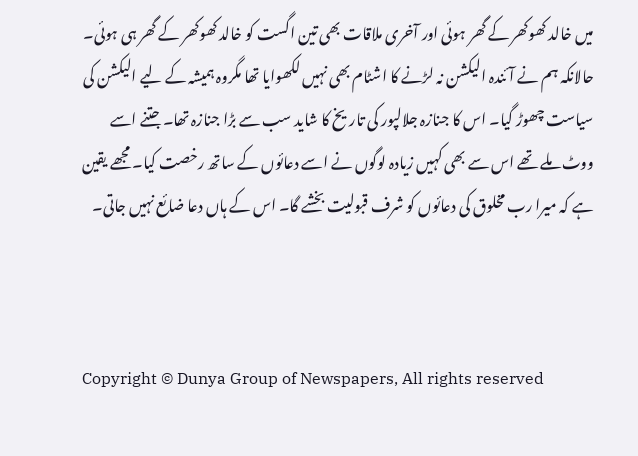میں خالد کھوکھر کے گھر ہوئی اور آخری ملاقات بھی تین اگست کو خالد کھوکھر کے گھر ہی ہوئی۔ حالانکہ ہم نے آئندہ الیکشن نہ لڑنے کا اشٹام بھی نہیں لکھوایا تھا مگروہ ہمیشہ کے لیے الیکشن کی سیاست چھوڑ گیا۔ اس کا جنازہ جلالپور کی تاریخ کا شاید سب سے بڑا جنازہ تھا۔ جتنے اسے ووٹ ملے تھے اس سے بھی کہیں زیادہ لوگوں نے اسے دعائوں کے ساتھ رخصت کیا۔ مجھے یقین ہے کہ میرا رب مخلوق کی دعائوں کو شرف قبولیت بخشے گا۔ اس کے ہاں دعا ضائع نہیں جاتی۔



Copyright © Dunya Group of Newspapers, All rights reserved